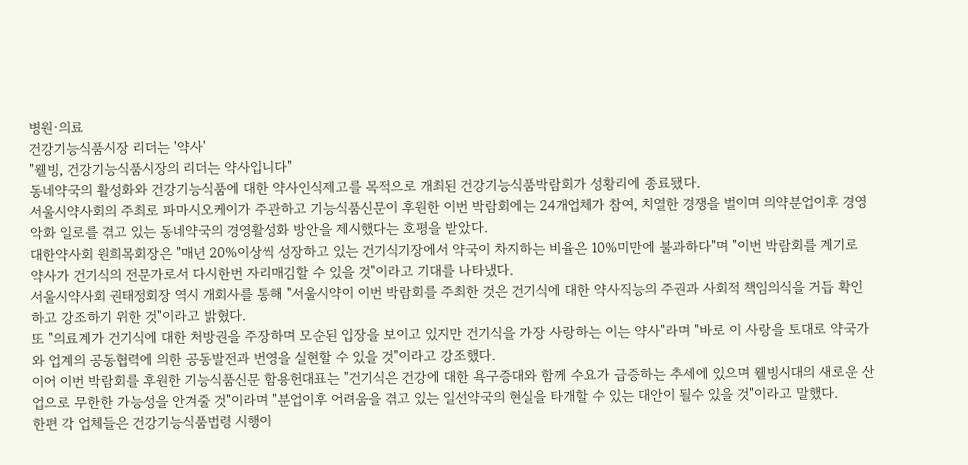병원·의료
건강기능식품시장 리더는 '약사'
"웰빙, 건강기능식품시장의 리더는 약사입니다"
동네약국의 활성화와 건강기능식품에 대한 약사인식제고를 목적으로 개최된 건강기능식품박람회가 성황리에 종료됐다.
서울시약사회의 주최로 파마시오케이가 주관하고 기능식품신문이 후원한 이번 박람회에는 24개업체가 참여, 치열한 경쟁을 벌이며 의약분업이후 경영악화 일로를 겪고 있는 동네약국의 경영활성화 방안을 제시했다는 호평을 받았다.
대한약사회 원희목회장은 "매년 20%이상씩 성장하고 있는 건기식기장에서 약국이 차지하는 비율은 10%미만에 불과하다"며 "이번 박람회를 계기로 약사가 건기식의 전문가로서 다시한번 자리매김할 수 있을 것"이라고 기대를 나타냈다.
서울시약사회 권태정회장 역시 개회사를 통해 "서울시약이 이번 박람회를 주최한 것은 건기식에 대한 약사직능의 주권과 사회적 책임의식을 거듭 확인하고 강조하기 위한 것"이라고 밝혔다.
또 "의료계가 건기식에 대한 처방권을 주장하며 모순된 입장을 보이고 있지만 건기식을 가장 사랑하는 이는 약사"라며 "바로 이 사랑을 토대로 약국가와 업계의 공동협력에 의한 공동발전과 번영을 실현할 수 있을 것"이라고 강조했다.
이어 이번 박람회를 후원한 기능식품신문 함용헌대표는 "건기식은 건강에 대한 욕구증대와 함께 수요가 급증하는 추세에 있으며 웰빙시대의 새로운 산업으로 무한한 가능성을 안겨줄 것"이라며 "분업이후 어려움을 겪고 있는 일선약국의 현실을 타개할 수 있는 대안이 될수 있을 것"이라고 말했다.
한편 각 업체들은 건강기능식품법령 시행이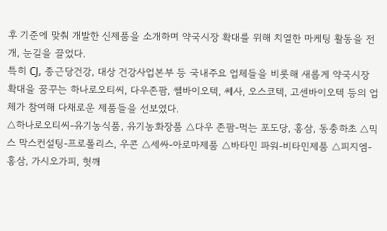후 기준에 맞춰 개발한 신제품을 소개하며 약국시장 확대를 위해 치열한 마케팅 활동을 전개, 눈길을 끌었다.
특히 CJ, 종근당건강, 대상 건강사업본부 등 국내주요 업체들을 비롯해 새롭게 약국시장 확대을 꿈꾸는 하나로오티씨, 다우존팜, 쎌바이오텍, 쎄사, 오스코텍, 고센바이오텍 등의 업체가 참여해 다채로운 제품들을 선보였다.
△하나로오티씨-유기농식품, 유기농화장품 △다우 존팜-먹는 포도당, 홍삼, 동충하초 △믹스 막스컨설팅-프로폴리스, 우콘 △세싸-아로마제품 △바타민 파워-비타민제품 △피지엠-홍삼, 가시오가피, 헛깨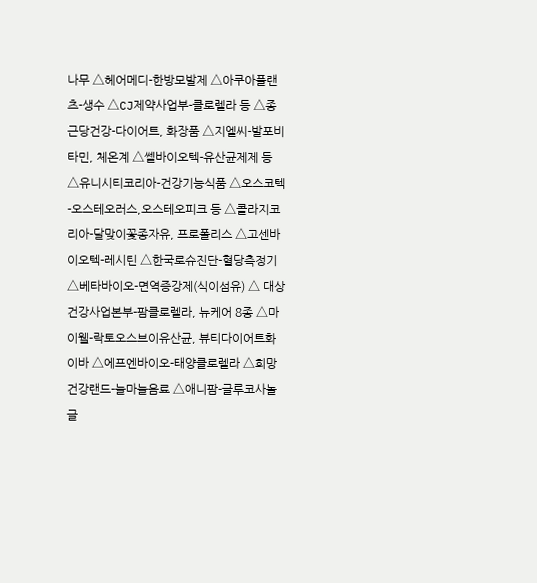나무 △헤어메디-한방모발제 △아쿠아플랜츠-생수 △CJ제약사업부-클로렐라 등 △종근당건강-다이어트, 화장품 △지엘씨-발포비타민, 체온계 △쎌바이오텍-유산균제제 등 △유니시티코리아-건강기능식품 △오스코텍-오스테오러스,오스테오피크 등 △콜라지코리아-달맞이꽃종자유, 프로폴리스 △고센바이오텍-레시틴 △한국로슈진단-혈당측정기 △베타바이오-면역증강제(식이섬유) △ 대상 건강사업본부-팜클로렐라, 뉴케어 8종 △마이웰-락토오스브이유산균, 뷰티다이어트화이바 △에프엔바이오-태양클로렐라 △희망건강랜드-늘마늘음료 △애니팜-글루코사놀 글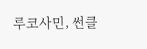루코사민, 썬클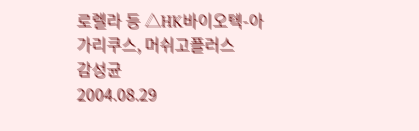로렐라 등 △HK바이오텍-아가리쿠스, 머쉬고플러스
감성균
2004.08.29